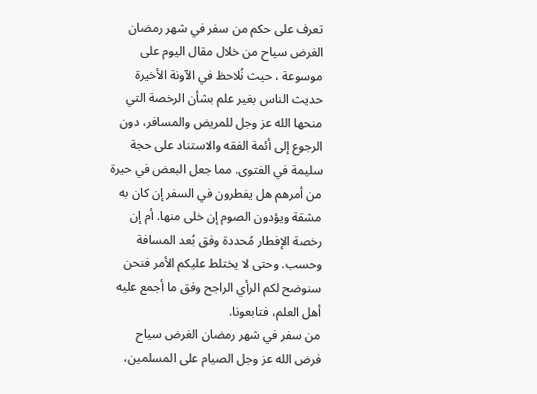تعرف على حكم من سفر في شهر رمضان الغرض سياح من خلال مقال اليوم على موسوعة ، حيث نُلاحظ في الآونة الأخيرة حديث الناس بغير علم بشأن الرخصة التي منحها الله عز وجل للمريض والمسافر، دون الرجوع إلى أئمة الفقه والاستناد على حجة سليمة في الفتوى. مما جعل البعض في حيرة من أمرهم هل يفطرون في السفر إن كان به مشقة ويؤدون الصوم إن خلى منها. أم إن رخصة الإفطار مُحددة وفق بُعد المسافة وحسب. وحتى لا يختلط عليكم الأمر فنحن سنوضح لكم الرأي الراجح وفق ما أجمع عليه أهل العلم، فتابعونا.
من سفر في شهر رمضان الغرض سياح
فرض الله عز وجل الصيام على المسلمين،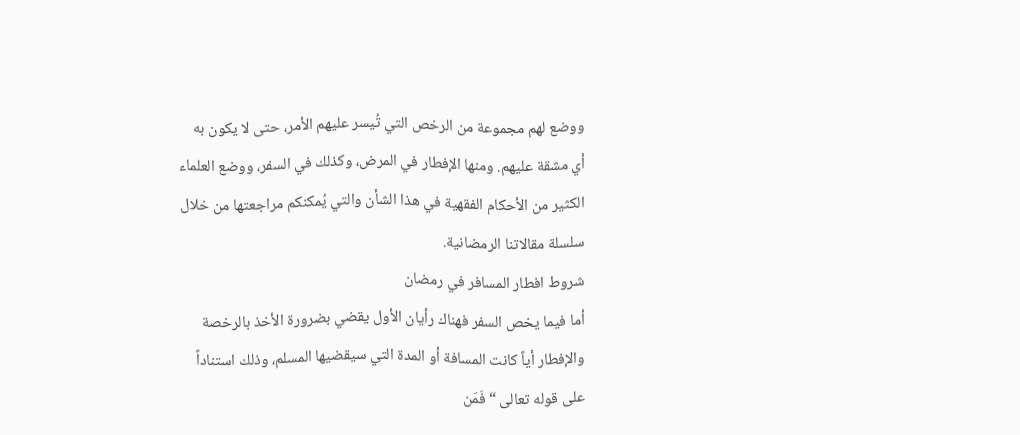ووضع لهم مجموعة من الرخص التي تُيسر عليهم الأمر، حتى لا يكون به أي مشقة عليهم. ومنها الإفطار في المرض، وكذلك في السفر، ووضع العلماء الكثير من الأحكام الفقهية في هذا الشأن والتي يُمكنكم مراجعتها من خلال سلسلة مقالاتنا الرمضانية.
شروط افطار المسافر في رمضان
أما فيما يخص السفر فهناك رأيان الأول يقضي بضرورة الأخذ بالرخصة والإفطار أياً كانت المسافة أو المدة التي سيقضيها المسلم، وذلك استناداً على قوله تعالى “فَمَن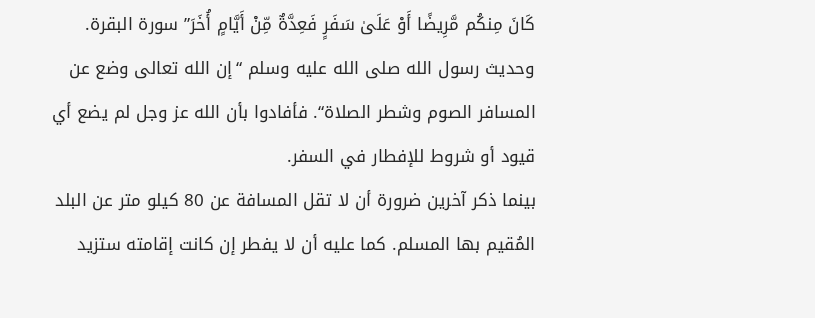كَانَ مِنكُم مَّرِيضًا أَوْ عَلَىٰ سَفَرٍ فَعِدَّةٌ مِّنْ أَيَّامٍ أُخَرَ” سورة البقرة. وحديث رسول الله صلى الله عليه وسلم “إن الله تعالى وضع عن المسافر الصوم وشطر الصلاة“. فأفادوا بأن الله عز وجل لم يضع أي قيود أو شروط للإفطار في السفر.
بينما ذكر آخرين ضرورة أن لا تقل المسافة عن 80 كيلو متر عن البلد المُقيم بها المسلم. كما عليه أن لا يفطر إن كانت إقامته ستزيد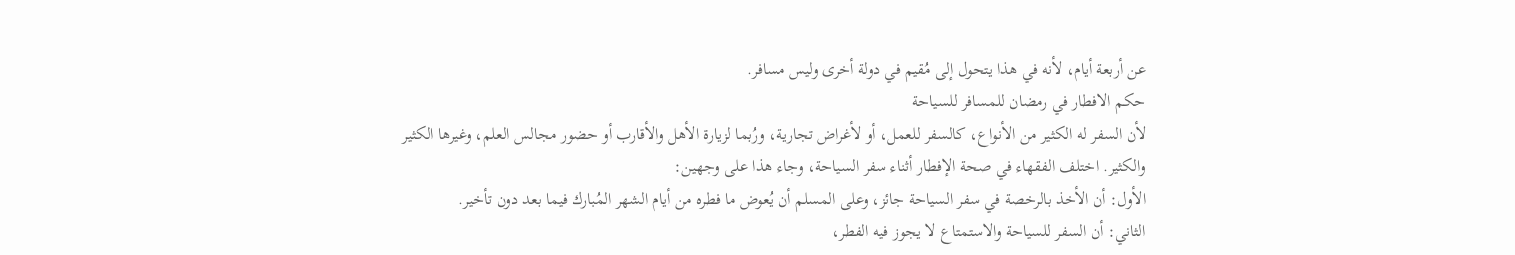عن أربعة أيام، لأنه في هذا يتحول إلى مُقيم في دولة أخرى وليس مسافر.
حكم الافطار في رمضان للمسافر للسياحة
لأن السفر له الكثير من الأنواع، كالسفر للعمل، أو لأغراض تجارية، ورُبما لزيارة الأهل والأقارب أو حضور مجالس العلم، وغيرها الكثير والكثير. اختلف الفقهاء في صحة الإفطار أثناء سفر السياحة، وجاء هذا على وجهين:
الأول: أن الأخذ بالرخصة في سفر السياحة جائز، وعلى المسلم أن يُعوض ما فطره من أيام الشهر المُبارك فيما بعد دون تأخير.
الثاني: أن السفر للسياحة والاستمتاع لا يجوز فيه الفطر،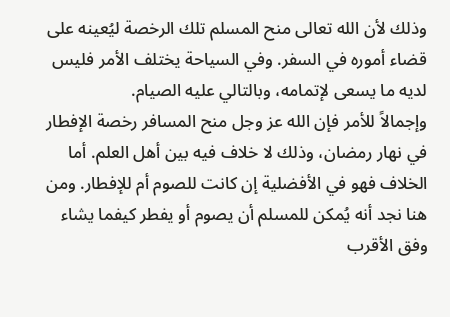وذلك لأن الله تعالى منح المسلم تلك الرخصة ليُعينه على قضاء أموره في السفر. وفي السياحة يختلف الأمر فليس لديه ما يسعى لإتمامه، وبالتالي عليه الصيام.
وإجمالاً للأمر فإن الله عز وجل منح المسافر رخصة الإفطار في نهار رمضان، وذلك لا خلاف فيه بين أهل العلم. أما الخلاف فهو في الأفضلية إن كانت للصوم أم للإفطار. ومن هنا نجد أنه يُمكن للمسلم أن يصوم أو يفطر كيفما يشاء وفق الأقرب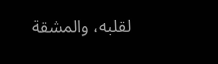لقلبه، والمشقة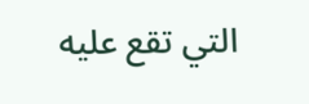التي تقع عليه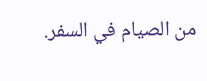من الصيام في السفر.